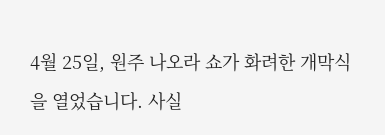4월 25일, 원주 나오라 쇼가 화려한 개막식을 열었습니다. 사실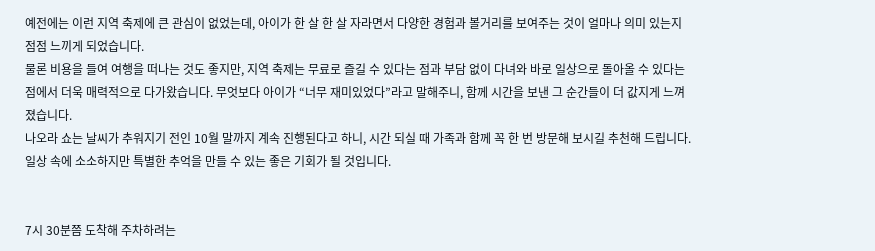예전에는 이런 지역 축제에 큰 관심이 없었는데, 아이가 한 살 한 살 자라면서 다양한 경험과 볼거리를 보여주는 것이 얼마나 의미 있는지 점점 느끼게 되었습니다.
물론 비용을 들여 여행을 떠나는 것도 좋지만, 지역 축제는 무료로 즐길 수 있다는 점과 부담 없이 다녀와 바로 일상으로 돌아올 수 있다는 점에서 더욱 매력적으로 다가왔습니다. 무엇보다 아이가 “너무 재미있었다”라고 말해주니, 함께 시간을 보낸 그 순간들이 더 값지게 느껴졌습니다.
나오라 쇼는 날씨가 추워지기 전인 10월 말까지 계속 진행된다고 하니, 시간 되실 때 가족과 함께 꼭 한 번 방문해 보시길 추천해 드립니다.
일상 속에 소소하지만 특별한 추억을 만들 수 있는 좋은 기회가 될 것입니다.


7시 30분쯤 도착해 주차하려는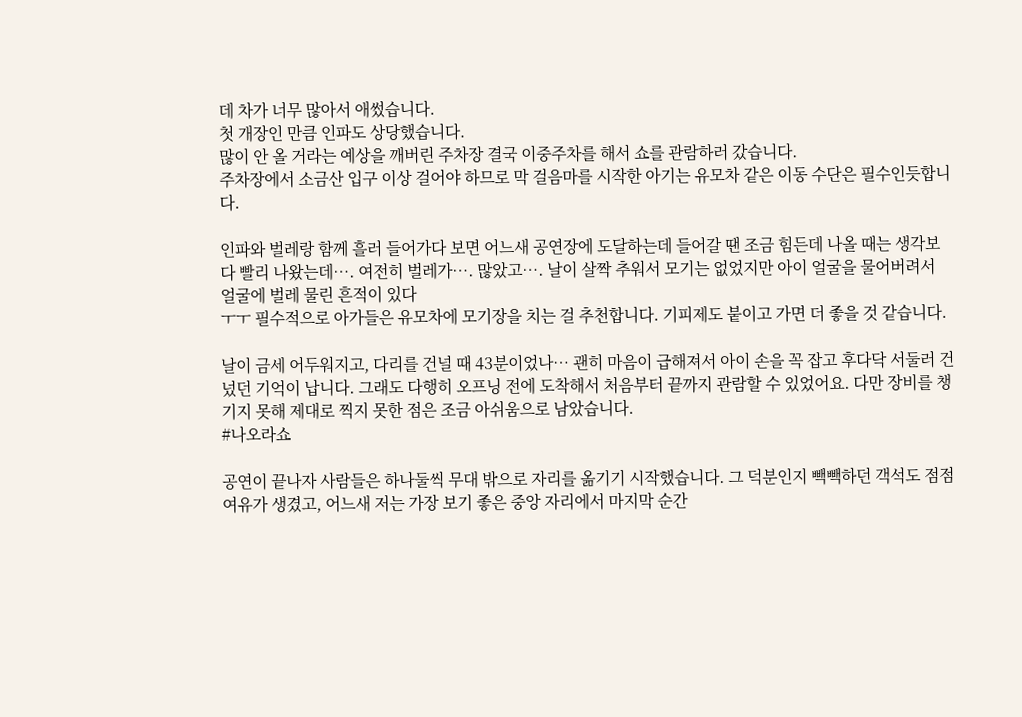데 차가 너무 많아서 애썼습니다.
첫 개장인 만큼 인파도 상당했습니다.
많이 안 올 거라는 예상을 깨버린 주차장 결국 이중주차를 해서 쇼를 관람하러 갔습니다.
주차장에서 소금산 입구 이상 걸어야 하므로 막 걸음마를 시작한 아기는 유모차 같은 이동 수단은 필수인듯합니다.

인파와 벌레랑 함께 흘러 들어가다 보면 어느새 공연장에 도달하는데 들어갈 땐 조금 힘든데 나올 때는 생각보다 빨리 나왔는데…. 여전히 벌레가…. 많았고…. 날이 살짝 추워서 모기는 없었지만 아이 얼굴을 물어버려서 얼굴에 벌레 물린 흔적이 있다
ㅜㅜ 필수적으로 아가들은 유모차에 모기장을 치는 걸 추천합니다. 기피제도 붙이고 가면 더 좋을 것 같습니다.

날이 금세 어두워지고, 다리를 건널 때 43분이었나… 괜히 마음이 급해져서 아이 손을 꼭 잡고 후다닥 서둘러 건넜던 기억이 납니다. 그래도 다행히 오프닝 전에 도착해서 처음부터 끝까지 관람할 수 있었어요. 다만 장비를 챙기지 못해 제대로 찍지 못한 점은 조금 아쉬움으로 남았습니다.
#나오라쇼

공연이 끝나자 사람들은 하나둘씩 무대 밖으로 자리를 옮기기 시작했습니다. 그 덕분인지 빽빽하던 객석도 점점 여유가 생겼고, 어느새 저는 가장 보기 좋은 중앙 자리에서 마지막 순간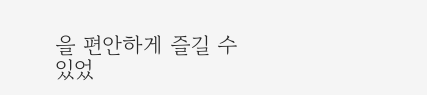을 편안하게 즐길 수 있었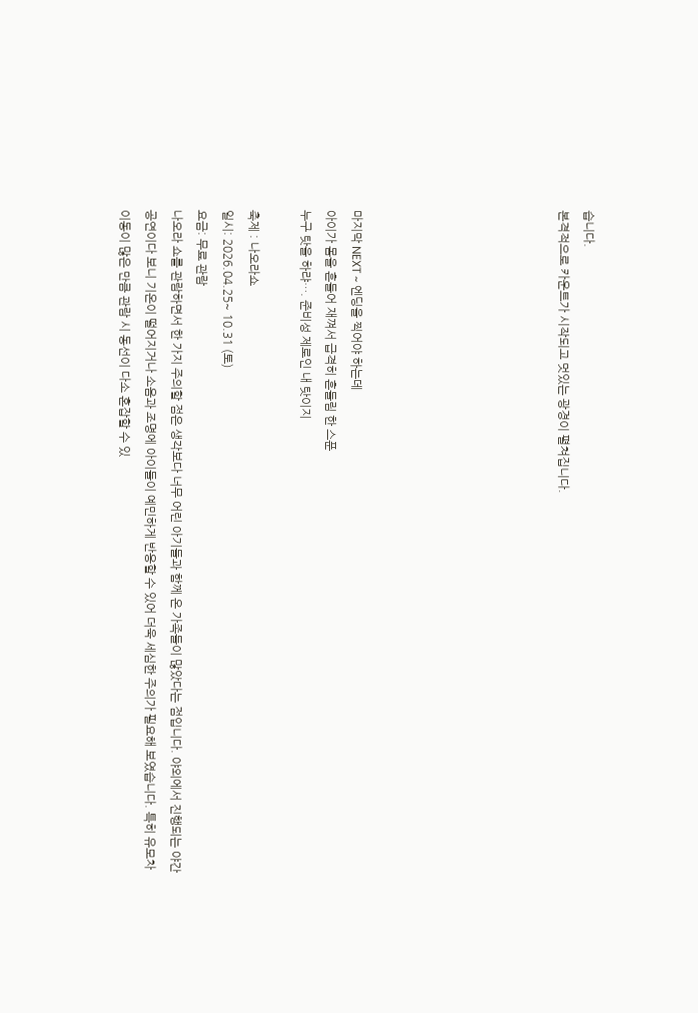습니다.
본격적으로 카운트가 시작되고 멋있는 광경이 펼쳐집니다.







마지막 NEXT ~ 엔딩을 찍어야 하는데
아이가 몸을 흔들어 재껴서 급격히 흔들림 한 스푼
누구 탓을 하랴…. 준비성 제로인 내 탓이지

축제 : 나오라쇼
일시: 2026.04.25~ 10.31 (토)
요금: 무료 관람
나오라 쇼를 관람하면서 한 가지 주의할 점은 생각보다 너무 어린 아기들과 함께 온 가족들이 많았다는 점입니다. 야외에서 진행되는 야간 공연이다 보니 기온이 떨어지거나 소음과 조명에 아이들이 예민하게 반응할 수 있어 더욱 세심한 주의가 필요해 보였습니다. 특히 유모차 이동이 많은 만큼 관람 시 동선이 다소 혼잡할 수 있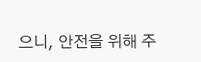으니, 안전을 위해 주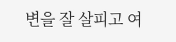변을 잘 살피고 여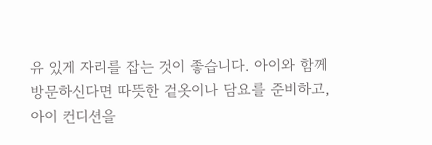유 있게 자리를 잡는 것이 좋습니다. 아이와 함께 방문하신다면 따뜻한 겉옷이나 담요를 준비하고, 아이 컨디션을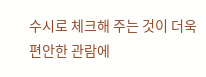수시로 체크해 주는 것이 더욱 편안한 관람에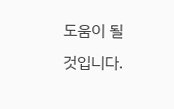도움이 될 것입니다.